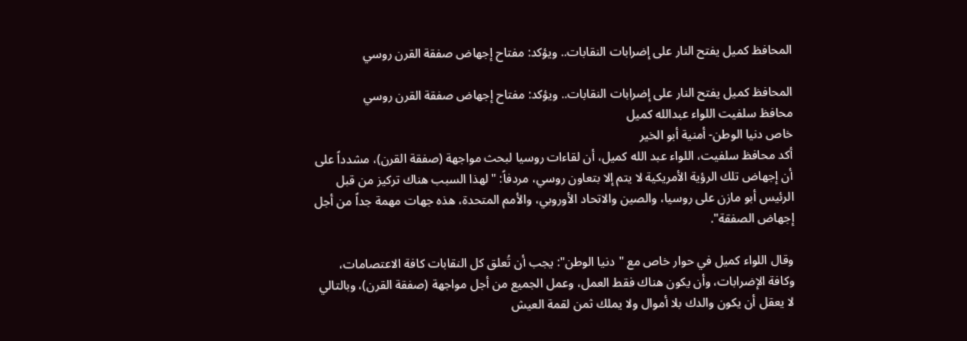المحافظ كميل يفتح النار على إضرابات النقابات.. ويؤكد: مفتاح إجهاض صفقة القرن روسي

المحافظ كميل يفتح النار على إضرابات النقابات.. ويؤكد: مفتاح إجهاض صفقة القرن روسي
محافظ سلفيت اللواء عبدالله كميل
خاص دنيا الوطن- أمنية أبو الخير
أكد محافظ سلفيت، اللواء عبد الله كميل، أن لقاءات روسيا لبحث مواجهة (صفقة القرن)، مشدداً على أن إجهاض تلك الرؤية الأمريكية لا يتم إلا بتعاون روسي، مردفاً: " لهذا السبب هناك تركيز من قبل الرئيس أبو مازن على روسيا، والصين والاتحاد الأوروبي، والأمم المتحدة، هذه جهات مهمة جداً من أجل إجهاض الصفقة".

وقال اللواء كميل في حوار خاص مع "دنيا الوطن": يجب أن تُعلق كل النقابات كافة الاعتصامات، وكافة الإضرابات، وأن يكون هناك فقط العمل، وعمل الجميع من أجل مواجهة (صفقة القرن)، وبالتالي لا يعقل أن يكون والدك بلا أموال ولا يملك ثمن لقمة العيش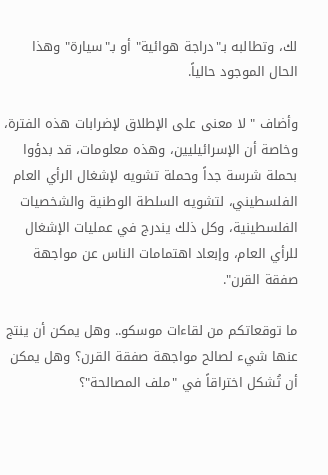لك، وتطالبه بـ"دراجة هوائية" أو بـ"سيارة" وهذا الحال الموجود حالياً.

وأضاف " لا معنى على الإطلاق لإضرابات هذه الفترة، وخاصة أن الإسرائيليين، وهذه معلومات، قد بدؤوا بحملة شرسة جداً وحملة تشويه لإشغال الرأي العام الفلسطيني، لتشويه السلطة الوطنية والشخصيات الفلسطينية، وكل ذلك يندرج في عمليات الإشغال للرأي العام، وإبعاد اهتمامات الناس عن مواجهة صفقة القرن".

ما توقعاتكم من لقاءات موسكو.. وهل يمكن أن ينتج عنها شيء لصالح مواجهة صفقة القرن؟ وهل يمكن أن تُشكل اختراقاً في "ملف المصالحة"؟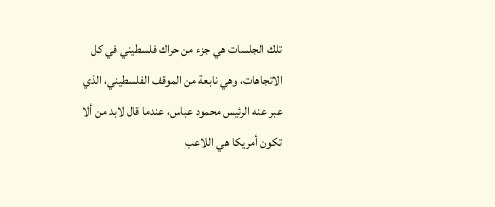تلك الجلسات هي جزء من حراك فلسطيني في كل الاتجاهات، وهي نابعة من الموقف الفلسطيني، الذي عبر عنه الرئيس محمود عباس، عندما قال لابد من ألا تكون أمريكا هي اللاعب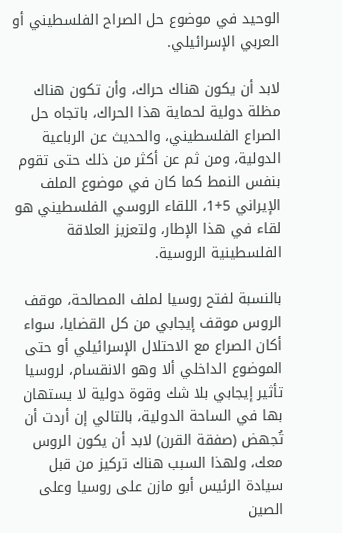الوحيد في موضوع حل الصراح الفلسطيني أو العربي الإسرائيلي.

لابد أن يكون هناك حراك، وأن تكون هناك مظلة دولية لحماية هذا الحراك، باتجاه حل الصراع الفلسطيني، والحديث عن الرباعية الدولية، ومن ثم عن أكثر من ذلك حتى تقوم بنفس النمط كما كان في موضوع الملف الإيراني 5+1، اللقاء الروسي الفلسطيني هو لقاء في هذا الإطار، ولتعزيز العلاقة الفلسطينية الروسية.

بالنسبة لفتح روسيا لملف المصالحة، موقف الروس موقف إيجابي من كل القضايا، سواء أكان الصراع مع الاحتلال الإسرائيلي أو حتى الموضوع الداخلي ألا وهو الانقسام، لروسيا تأثير إيجابي بلا شك وقوة دولية لا يستهان بها في الساحة الدولية، بالتالي إن أردت أن تُجهض (صفقة القرن) لابد أن يكون الروس معك، ولهذا السبب هناك تركيز من قبل سيادة الرئيس أبو مازن على روسيا وعلى الصين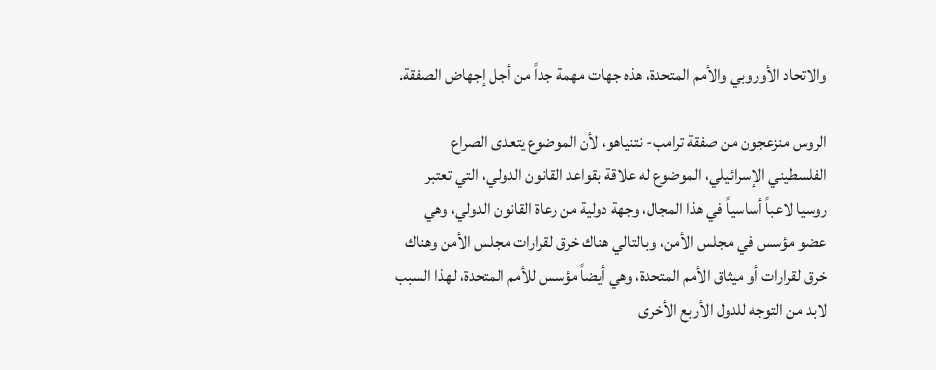والاتحاد الأوروبي والأمم المتحدة، هذه جهات مهمة جداً من أجل إجهاض الصفقة.

الروس منزعجون من صفقة ترامب- نتنياهو، لأن الموضوع يتعدى الصراع الفلسطيني الإسرائيلي، الموضوع له علاقة بقواعد القانون الدولي، التي تعتبر روسيا لاعباً أساسياً في هذا المجال، وجهة دولية من رعاة القانون الدولي، وهي عضو مؤسس في مجلس الأمن، وبالتالي هناك خرق لقرارات مجلس الأمن وهناك خرق لقرارات أو ميثاق الأمم المتحدة، وهي أيضاً مؤسس للأمم المتحدة، لهذا السبب لابد من التوجه للدول الأربع الأخرى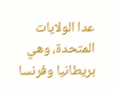عدا الولايات المتحدة، وهي بريطانيا وفرنسا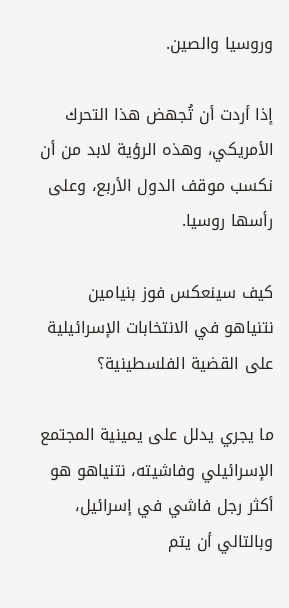وروسيا والصين.

إذا أردت أن تُجهض هذا التحرك الأمريكي، وهذه الرؤية لابد من أن نكسب موقف الدول الأربع، وعلى رأسها روسيا.

كيف سينعكس فوز بنيامين نتنياهو في الانتخابات الإسرائيلية على القضية الفلسطينية؟

ما يجري يدلل على يمينية المجتمع الإسرائيلي وفاشيته، نتنياهو هو أكثر رجل فاشي في إسرائيل، وبالتالي أن يتم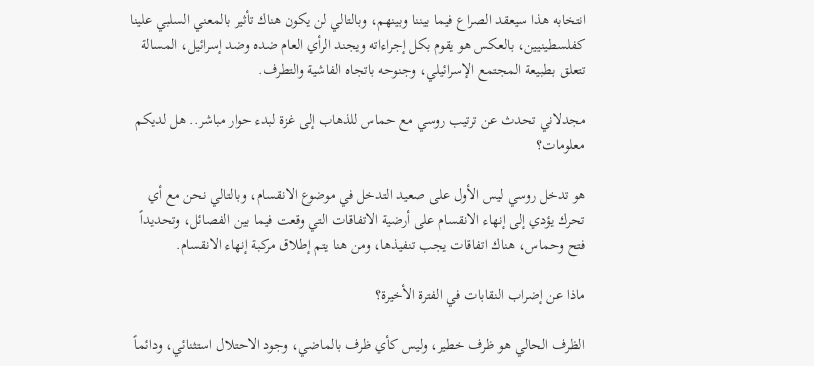انتخابه هذا سيعقد الصراع فيما بيننا وبينهم، وبالتالي لن يكون هناك تأثير بالمعني السلبي علينا كفلسطينيين، بالعكس هو يقوم بكل إجراءاته ويجند الرأي العام ضده وضد إسرائيل، المسالة تتعلق بطبيعة المجتمع الإسرائيلي، وجنوحه باتجاه الفاشية والتطرف.

مجدلاني تحدث عن ترتيب روسي مع حماس للذهاب إلى غزة لبدء حوار مباشر.. هل لديكم معلومات؟

هو تدخل روسي ليس الأول على صعيد التدخل في موضوع الانقسام، وبالتالي نحن مع أي تحرك يؤدي إلى إنهاء الانقسام على أرضية الاتفاقات التي وقعت فيما بين الفصائل، وتحديداً فتح وحماس، هناك اتفاقات يجب تنفيذها، ومن هنا يتم إطلاق مركبة إنهاء الانقسام.

ماذا عن إضراب النقابات في الفترة الأخيرة؟

الظرف الحالي هو ظرف خطير، وليس كأي ظرف بالماضي، وجود الاحتلال استثنائي، ودائماً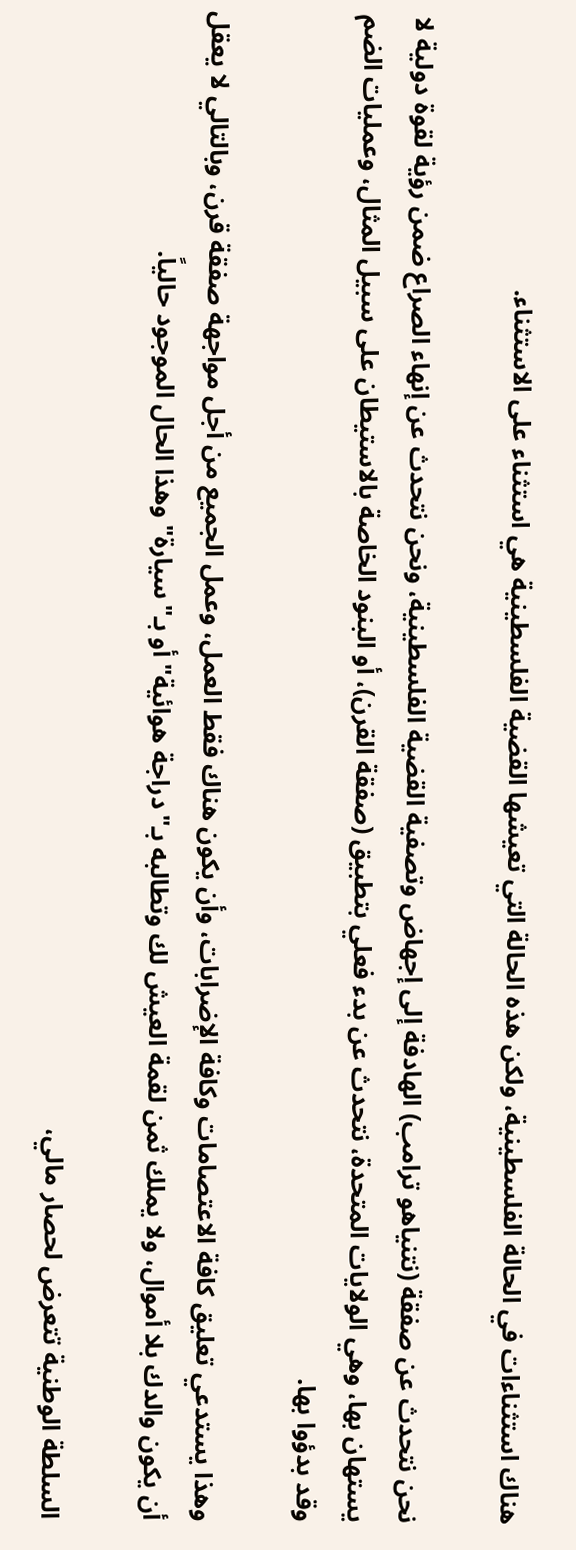هناك استثناءات في الحالة الفلسطينية، ولكن هذه الحالة التي تعيشها القضية الفلسطينية هي استثناء على الاستثناء.

نحن نتحدث عن صفقة (نتنياهو ترامب) الهادفة إلى إجهاض وتصفية القضية الفلسطينية، ونحن نتحدث عن إنهاء الصراع ضمن رؤية لقوة دولية لا يستهان بها، وهي الولايات المتحدة، نتحدث عن بدء فعلي بتطبيق (صفقة القرن)، أو البنود الخاصة بالاستيطان على سبيل المثال، وعمليات الضم وقد بدؤوا بها.

وهذا يستدعي تعليق كافة الاعتصامات وكافة الإضرابات، وأن يكون هناك فقط العمل، وعمل الجميع من أجل مواجهة صفقة قرن، وبالتالي لا يعقل أن يكون والدك بلا أموال، ولا يملك ثمن لقمة العيش لك وتطالبه بـ"دراجة هوائية" أو بـ"سيارة" وهذا الحال الموجود حالياً.

السلطة الوطنية تتعرض لحصار مالي،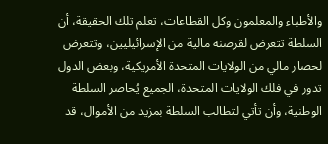والأطباء والمعلمون وكل القطاعات، تعلم تلك الحقيقة، أن السلطة تتعرض لقرصنه مالية من الإسرائيليين، وتتعرض لحصار مالي من الولايات المتحدة الأمريكية، وبعض الدول تدور في فلك الولايات المتحدة، الجميع يُحاصر السلطة الوطنية، وأن تأتي لتطالب السلطة بمزيد من الأموال، قد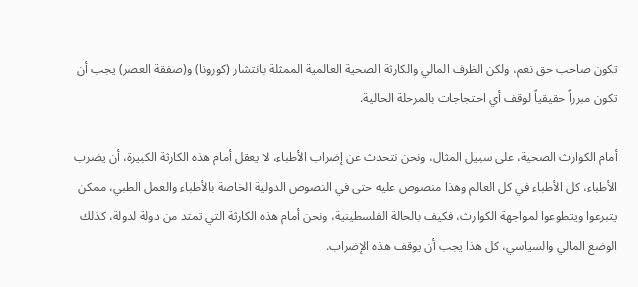تكون صاحب حق نعم، ولكن الظرف المالي والكارثة الصحية العالمية الممثلة بانتشار (كورونا) و(صفقة العصر) يجب أن تكون مبرراً حقيقياً لوقف أي احتجاجات بالمرحلة الحالية.

أمام الكوارث الصحية، على سبيل المثال، ونحن نتحدث عن إضراب الأطباء، لا يعقل أمام هذه الكارثة الكبيرة، أن يضرب الأطباء، كل الأطباء في كل العالم وهذا منصوص عليه حتى في النصوص الدولية الخاصة بالأطباء والعمل الطبي، ممكن يتبرعوا ويتطوعوا لمواجهة الكوارث، فكيف بالحالة الفلسطينية، ونحن أمام هذه الكارثة التي تمتد من دولة لدولة، كذلك الوضع المالي والسياسي، كل هذا يجب أن يوقف هذه الإضراب.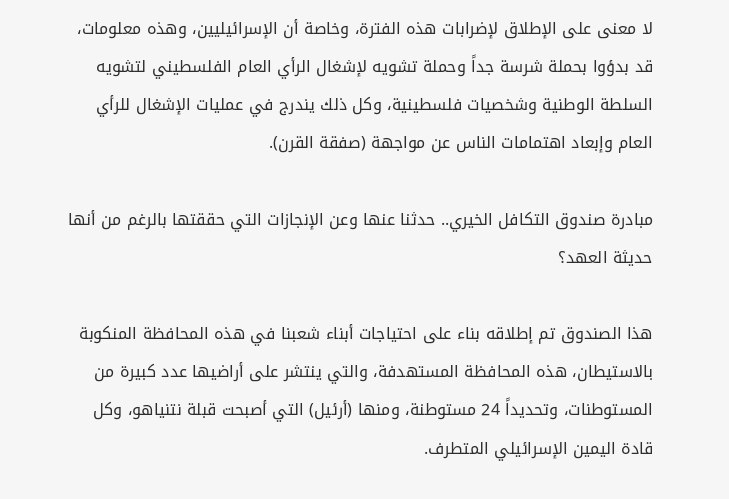لا معنى على الإطلاق لإضرابات هذه الفترة، وخاصة أن الإسرائيليين، وهذه معلومات، قد بدؤوا بحملة شرسة جداً وحملة تشويه لإشغال الرأي العام الفلسطيني لتشويه السلطة الوطنية وشخصيات فلسطينية، وكل ذلك يندرج في عمليات الإشغال للرأي العام وإبعاد اهتمامات الناس عن مواجهة (صفقة القرن).

مبادرة صندوق التكافل الخيري.. حدثنا عنها وعن الإنجازات التي حققتها بالرغم من أنها حديثة العهد؟

هذا الصندوق تم إطلاقه بناء على احتياجات أبناء شعبنا في هذه المحافظة المنكوبة بالاستيطان، هذه المحافظة المستهدفة، والتي ينتشر على أراضيها عدد كبيرة من المستوطنات، وتحديداً 24 مستوطنة، ومنها (أرئيل) التي أصبحت قبلة نتنياهو، وكل قادة اليمين الإسرائيلي المتطرف.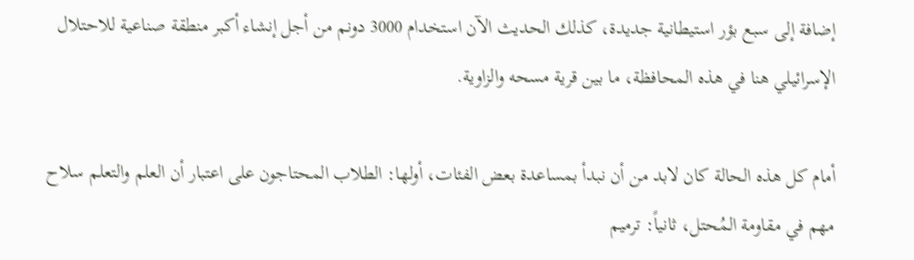إضافة إلى سبع بؤر استيطانية جديدة، كذلك الحديث الآن استخدام 3000 دونم من أجل إنشاء أكبر منطقة صناعية للاحتلال الإسرائيلي هنا في هذه المحافظة، ما بين قرية مسحه والزاوية.

أمام كل هذه الحالة كان لابد من أن نبدأ بمساعدة بعض الفئات، أولها: الطلاب المحتاجون على اعتبار أن العلم والتعلم سلاح مهم في مقاومة المُحتل، ثانياً: ترميم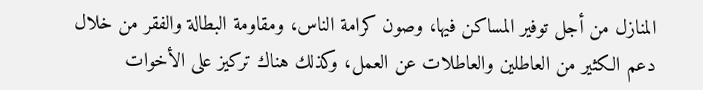المنازل من أجل توفير المساكن فيها، وصون كرامة الناس، ومقاومة البطالة والفقر من خلال دعم الكثير من العاطلين والعاطلات عن العمل، وكذلك هناك تركيز على الأخوات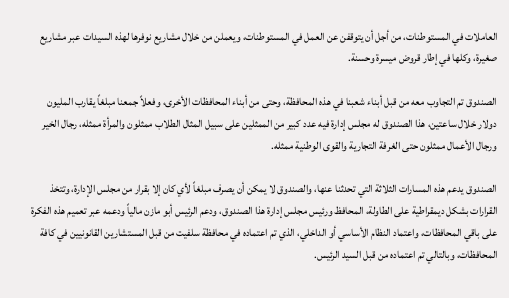العاملات في المستوطنات، من أجل أن يتوقفن عن العمل في المستوطنات، ويعملن من خلال مشاريع نوفرها لهذه السيدات عبر مشاريع صغيرة، وكلها في إطار قروض ميسرة وحسنة.

الصندوق تم التجاوب معه من قبل أبناء شعبنا في هذه المحافظة، وحتى من أبناء المحافظات الأخرى، وفعلاً جمعنا مبلغاً يقارب المليون دولار خلال ساعتين، هذا الصندوق له مجلس إدارة فيه عدد كبير من الممثلين على سبيل المثال الطلاب ممثلون والمرأة ممثله، رجال الخير ورجال الأعمال ممثلون حتى الغرفة التجارية والقوى الوطنية ممثله.

الصندوق يدعم هذه المسارات الثلاثة التي تحدثنا عنها، والصندوق لا يمكن أن يصرف مبلغاً لأي كان إلا بقرار من مجلس الإدارة، وتتخذ القرارات بشكل ديمقراطية على الطاولة، المحافظ ورئيس مجلس إدارة هذا الصندوق، ودعم الرئيس أبو مازن مالياً ودعمه عبر تعميم هذه الفكرة على باقي المحافظات، واعتماد النظام الأساسي أو الداخلي، الذي تم اعتماده في محافظة سلفيت من قبل المستشارين القانونيين في كافة المحافظات، وبالتالي تم اعتماده من قبل السيد الرئيس.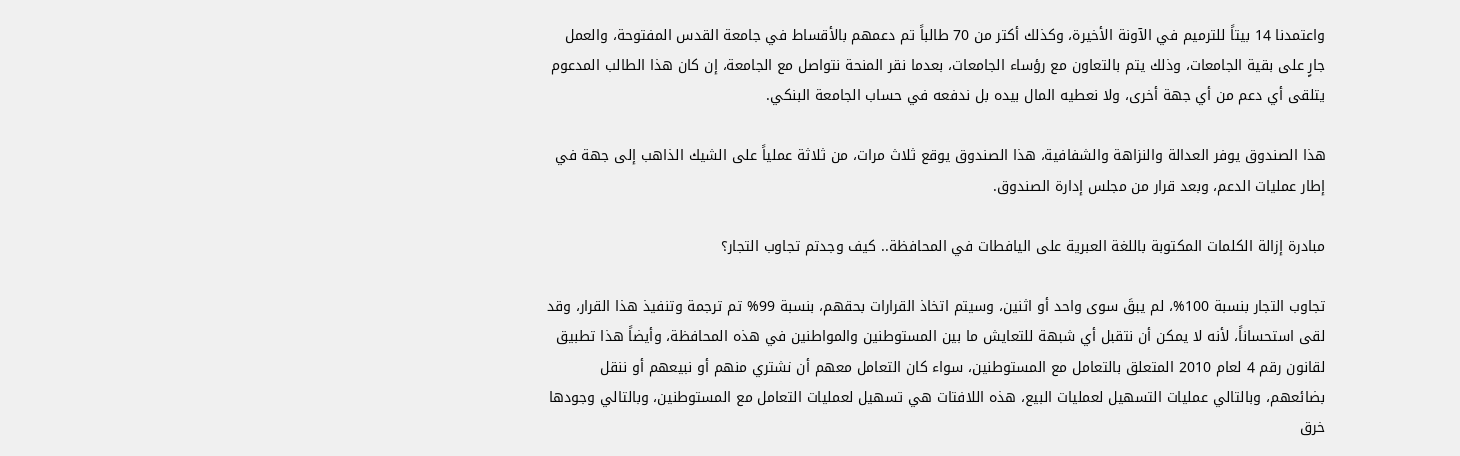واعتمدنا 14 بيتاً للترميم في الآونة الأخيرة، وكذلك أكتر من 70 طالباً تم دعمهم بالأقساط في جامعة القدس المفتوحة، والعمل جارٍ على بقية الجامعات، وذلك يتم بالتعاون مع رؤساء الجامعات، بعدما نقر المنحة نتواصل مع الجامعة، إن كان هذا الطالب المدعوم يتلقى أي دعم من أي جهة أخرى، ولا نعطيه المال بيده بل ندفعه في حساب الجامعة البنكي.

هذا الصندوق يوفر العدالة والنزاهة والشفافية، هذا الصندوق يوقع ثلاث مرات، من ثلاثة عملياً على الشيك الذاهب إلى جهة في إطار عمليات الدعم، وبعد قرار من مجلس إدارة الصندوق.

مبادرة إزالة الكلمات المكتوبة باللغة العبرية على اليافطات في المحافظة.. كيف وجدتم تجاوب التجار؟

تجاوب التجار بنسبة 100%، لم يبقَ سوى واحد أو اثنين، وسيتم اتخاذ القرارات بحقهم، بنسبة 99% تم ترجمة وتنفيذ هذا القرار، وقد لقى استحساناً، لأنه لا يمكن أن نتقبل أي شبهة للتعايش ما بين المستوطنين والمواطنين في هذه المحافظة، وأيضاً هذا تطبيق لقانون رقم 4 لعام 2010 المتعلق بالتعامل مع المستوطنين، سواء كان التعامل معهم أن نشتري منهم أو نبيعهم أو ننقل بضائعهم، وبالتالي عمليات التسهيل لعمليات البيع، هذه اللافتات هي تسهيل لعمليات التعامل مع المستوطنين، وبالتالي وجودها خرق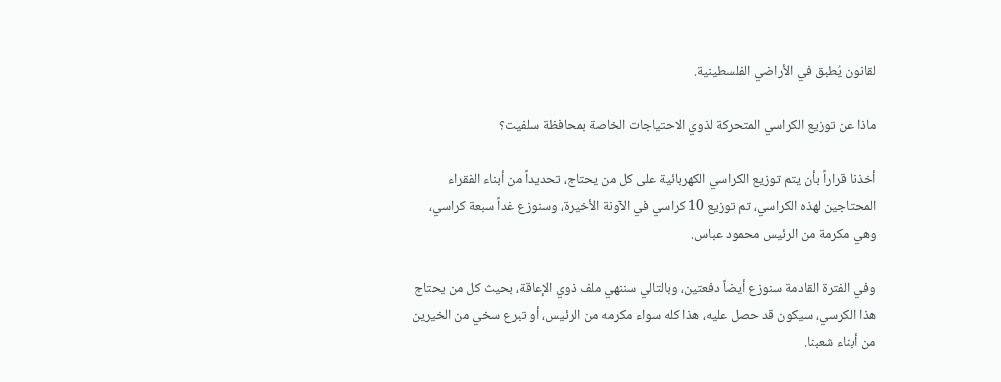لقانون يُطبق في الأراضي الفلسطينية.

ماذا عن توزيع الكراسي المتحركة لذوي الاحتياجات الخاصة بمحافظة سلفيت؟

أخذنا قراراً بأن يتم توزيع الكراسي الكهربائية على كل من يحتاج، تحديداً من أبناء الفقراء المحتاجين لهذه الكراسي، تم توزيع 10 كراسي في الآونة الأخيرة، وسنوزع غداً سبعة كراسي، وهي مكرمة من الرئيس محمود عباس.

وفي الفترة القادمة سنوزع أيضاً دفعتين، وبالتالي سننهي ملف ذوي الإعاقة، بحيث كل من يحتاج هذا الكرسي، سيكون قد حصل عليه، هذا كله سواء مكرمه من الرئيس، أو تبرع سخي من الخيرين من أبناء شعبنا.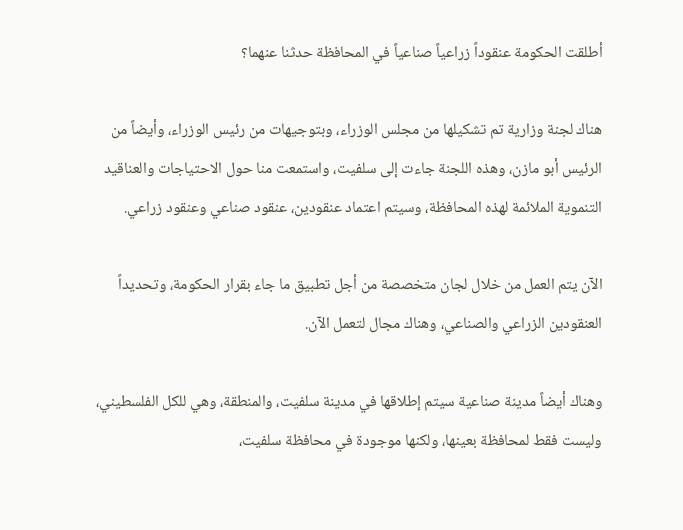أطلقت الحكومة عنقوداً زراعياً صناعياً في المحافظة حدثنا عنهما؟

هناك لجنة وزارية تم تشكيلها من مجلس الوزراء، وبتوجيهات من رئيس الوزراء، وأيضاً من الرئيس أبو مازن، وهذه اللجنة جاءت إلى سلفيت، واستمعت منا حول الاحتياجات والعناقيد التنموية الملائمة لهذه المحافظة، وسيتم اعتماد عنقودين، عنقود صناعي وعنقود زراعي.

الآن يتم العمل من خلال لجان متخصصة من أجل تطبيق ما جاء بقرار الحكومة، وتحديداً العنقودين الزراعي والصناعي، وهناك مجال لتعمل الآن.

وهناك أيضاً مدينة صناعية سيتم إطلاقها في مدينة سلفيت، والمنطقة، وهي للكل الفلسطيني، وليست فقط لمحافظة بعينها، ولكنها موجودة في محافظة سلفيت،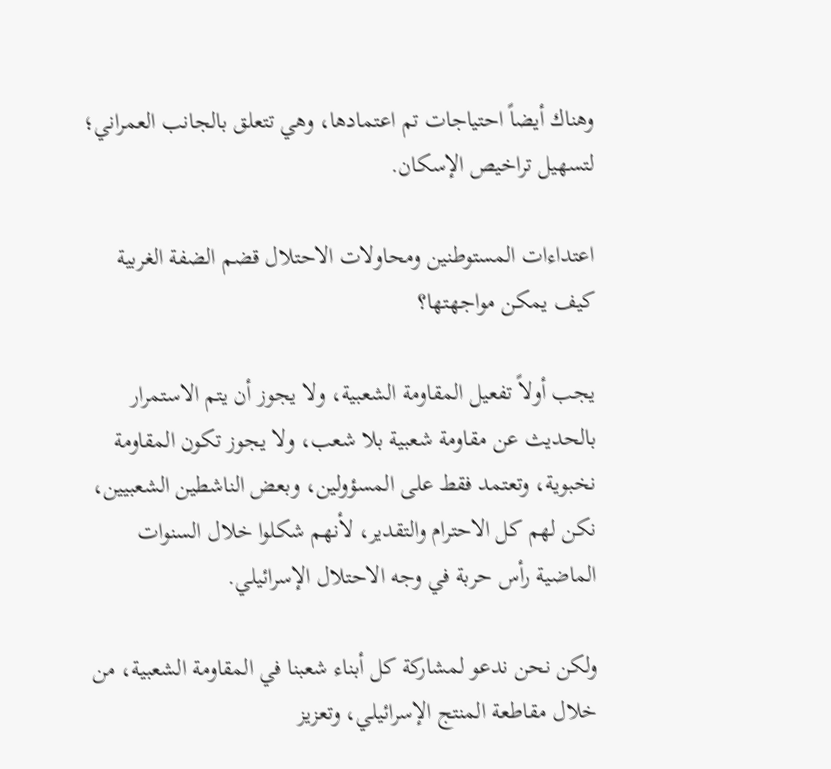وهناك أيضاً احتياجات تم اعتمادها، وهي تتعلق بالجانب العمراني؛ لتسهيل تراخيص الإسكان.

اعتداءات المستوطنين ومحاولات الاحتلال قضم الضفة الغربية كيف يمكن مواجهتها؟

يجب أولاً تفعيل المقاومة الشعبية، ولا يجوز أن يتم الاستمرار بالحديث عن مقاومة شعبية بلا شعب، ولا يجوز تكون المقاومة نخبوية، وتعتمد فقط على المسؤولين، وبعض الناشطين الشعبيين، نكن لهم كل الاحترام والتقدير، لأنهم شكلوا خلال السنوات الماضية رأس حربة في وجه الاحتلال الإسرائيلي.

ولكن نحن ندعو لمشاركة كل أبناء شعبنا في المقاومة الشعبية، من خلال مقاطعة المنتج الإسرائيلي، وتعزيز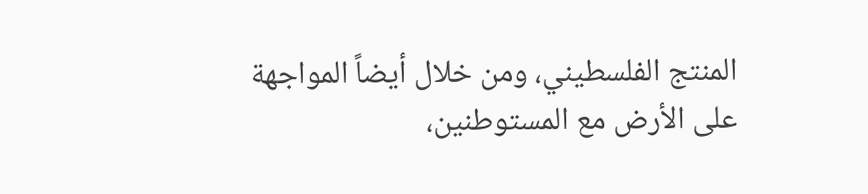المنتج الفلسطيني، ومن خلال أيضاً المواجهة على الأرض مع المستوطنين،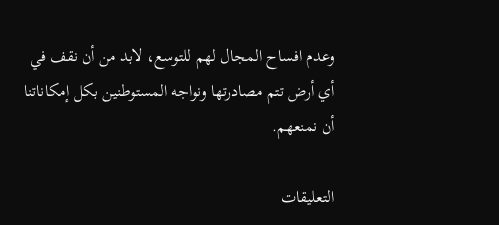وعدم افساح المجال لهم للتوسع، لابد من أن نقف في أي أرض تتم مصادرتها ونواجه المستوطنين بكل إمكاناتنا أن نمنعهم.

التعليقات